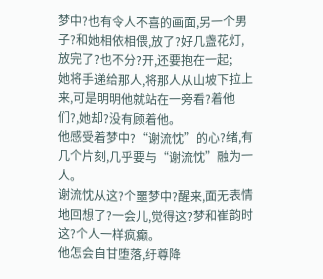梦中?也有令人不喜的画面,另一个男子?和她相依相偎,放了?好几盏花灯,放完了?也不分?开,还要抱在一起;
她将手递给那人,将那人从山坡下拉上来,可是明明他就站在一旁看?着他们?,她却?没有顾着他。
他感受着梦中?“谢流忱”的心?绪,有几个片刻,几乎要与“谢流忱”融为一人。
谢流忱从这?个噩梦中?醒来,面无表情地回想了?一会儿,觉得这?梦和崔韵时这?个人一样疯癫。
他怎会自甘堕落,纡尊降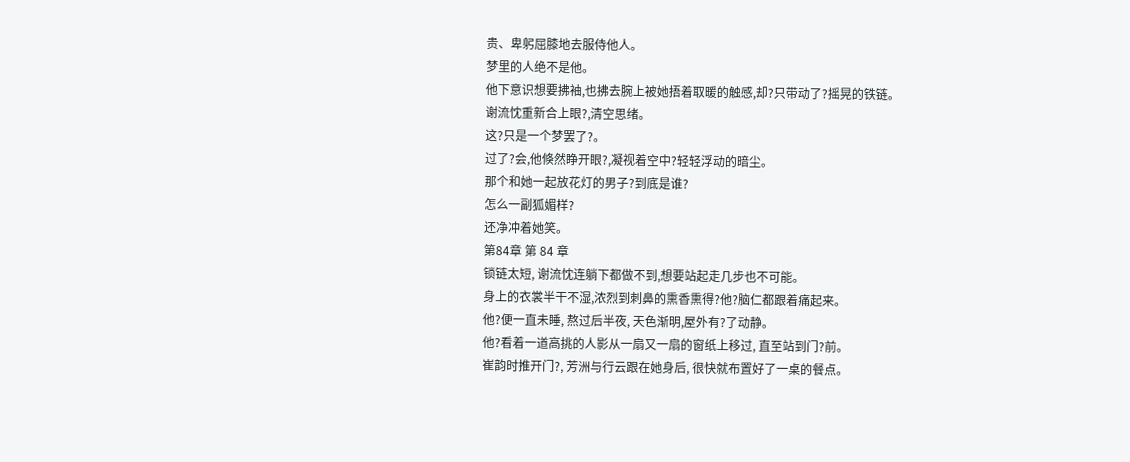贵、卑躬屈膝地去服侍他人。
梦里的人绝不是他。
他下意识想要拂袖,也拂去腕上被她捂着取暖的触感,却?只带动了?摇晃的铁链。
谢流忱重新合上眼?,清空思绪。
这?只是一个梦罢了?。
过了?会,他倏然睁开眼?,凝视着空中?轻轻浮动的暗尘。
那个和她一起放花灯的男子?到底是谁?
怎么一副狐媚样?
还净冲着她笑。
第84章 第 84 章
锁链太短, 谢流忱连躺下都做不到,想要站起走几步也不可能。
身上的衣裳半干不湿,浓烈到刺鼻的熏香熏得?他?脑仁都跟着痛起来。
他?便一直未睡, 熬过后半夜, 天色渐明,屋外有?了动静。
他?看着一道高挑的人影从一扇又一扇的窗纸上移过, 直至站到门?前。
崔韵时推开门?, 芳洲与行云跟在她身后, 很快就布置好了一桌的餐点。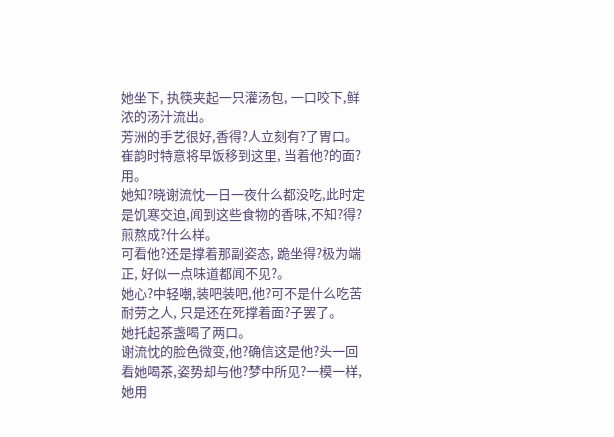她坐下, 执筷夹起一只灌汤包, 一口咬下,鲜浓的汤汁流出。
芳洲的手艺很好,香得?人立刻有?了胃口。
崔韵时特意将早饭移到这里, 当着他?的面?用。
她知?晓谢流忱一日一夜什么都没吃,此时定是饥寒交迫,闻到这些食物的香味,不知?得?煎熬成?什么样。
可看他?还是撑着那副姿态, 跪坐得?极为端正, 好似一点味道都闻不见?。
她心?中轻嘲,装吧装吧,他?可不是什么吃苦耐劳之人, 只是还在死撑着面?子罢了。
她托起茶盏喝了两口。
谢流忱的脸色微变,他?确信这是他?头一回看她喝茶,姿势却与他?梦中所见?一模一样,她用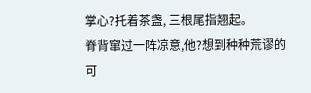掌心?托着茶盏, 三根尾指翘起。
脊背窜过一阵凉意,他?想到种种荒谬的可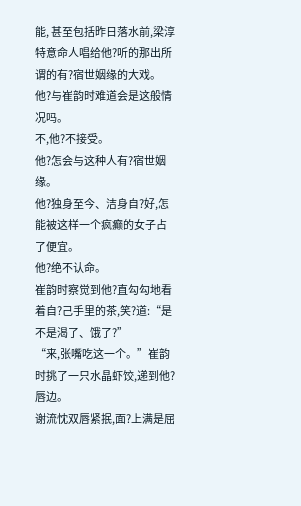能, 甚至包括昨日落水前,梁淳特意命人唱给他?听的那出所谓的有?宿世姻缘的大戏。
他?与崔韵时难道会是这般情况吗。
不,他?不接受。
他?怎会与这种人有?宿世姻缘。
他?独身至今、洁身自?好,怎能被这样一个疯癫的女子占了便宜。
他?绝不认命。
崔韵时察觉到他?直勾勾地看着自?己手里的茶,笑?道:“是不是渴了、饿了?”
“来,张嘴吃这一个。”崔韵时挑了一只水晶虾饺,递到他?唇边。
谢流忱双唇紧抿,面?上满是屈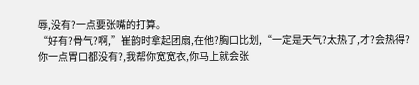辱,没有?一点要张嘴的打算。
“好有?骨气?啊,”崔韵时拿起团扇,在他?胸口比划,“一定是天气?太热了,才?会热得?你一点胃口都没有?,我帮你宽宽衣,你马上就会张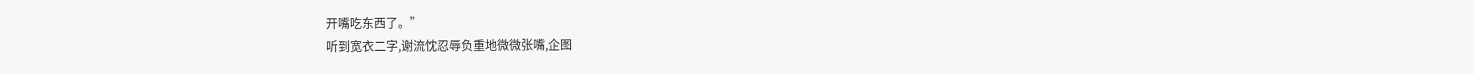开嘴吃东西了。”
听到宽衣二字,谢流忱忍辱负重地微微张嘴,企图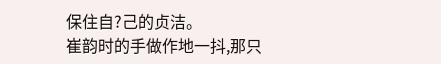保住自?己的贞洁。
崔韵时的手做作地一抖,那只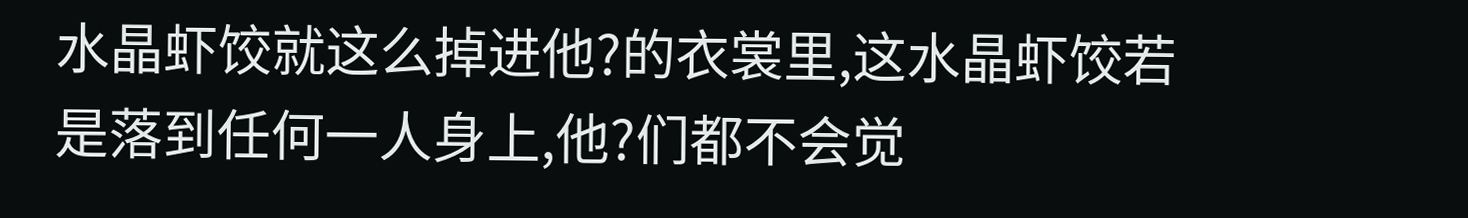水晶虾饺就这么掉进他?的衣裳里,这水晶虾饺若是落到任何一人身上,他?们都不会觉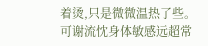着烫,只是微微温热了些。
可谢流忱身体敏感远超常